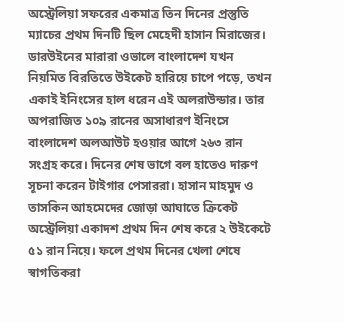অস্ট্রেলিয়া সফরের একমাত্র তিন দিনের প্রস্তুতি ম্যাচের প্রথম দিনটি ছিল মেহেদী হাসান মিরাজের। ডারউইনের মারারা ওভালে বাংলাদেশ যখন নিয়মিত বিরতিতে উইকেট হারিয়ে চাপে পড়ে, তখন একাই ইনিংসের হাল ধরেন এই অলরাউন্ডার। তার অপরাজিত ১০৯ রানের অসাধারণ ইনিংসে বাংলাদেশ অলআউট হওয়ার আগে ২৬৩ রান সংগ্রহ করে। দিনের শেষ ভাগে বল হাতেও দারুণ সূচনা করেন টাইগার পেসাররা। হাসান মাহমুদ ও তাসকিন আহমেদের জোড়া আঘাতে ক্রিকেট অস্ট্রেলিয়া একাদশ প্রথম দিন শেষ করে ২ উইকেটে ৫১ রান নিয়ে। ফলে প্রথম দিনের খেলা শেষে স্বাগতিকরা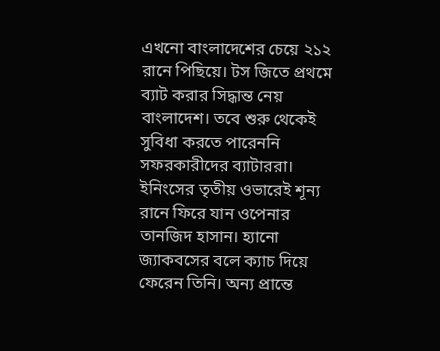এখনো বাংলাদেশের চেয়ে ২১২ রানে পিছিয়ে। টস জিতে প্রথমে ব্যাট করার সিদ্ধান্ত নেয় বাংলাদেশ। তবে শুরু থেকেই সুবিধা করতে পারেননি সফরকারীদের ব্যাটাররা। ইনিংসের তৃতীয় ওভারেই শূন্য রানে ফিরে যান ওপেনার তানজিদ হাসান। হ্যানো জ্যাকবসের বলে ক্যাচ দিয়ে ফেরেন তিনি। অন্য প্রান্তে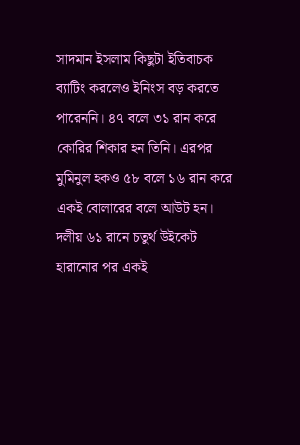সাদমান ইসলাম কিছুটা ইতিবাচক ব্যাটিং করলেও ইনিংস বড় করতে পারেননি। ৪৭ বলে ৩১ রান করে কোরির শিকার হন তিনি। এরপর মুমিনুল হকও ৫৮ বলে ১৬ রান করে একই বোলারের বলে আউট হন।
দলীয় ৬১ রানে চতুর্থ উইকেট হারানোর পর একই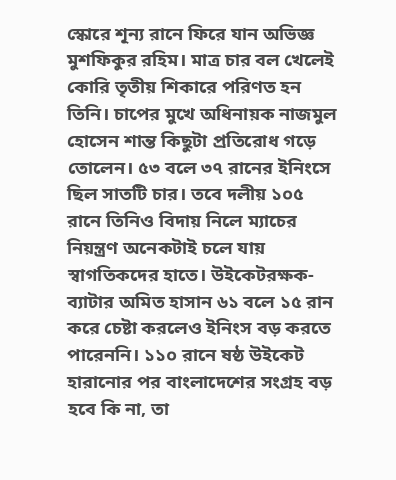স্কোরে শূন্য রানে ফিরে যান অভিজ্ঞ মুশফিকুর রহিম। মাত্র চার বল খেলেই কোরি তৃতীয় শিকারে পরিণত হন তিনি। চাপের মুখে অধিনায়ক নাজমুল হোসেন শান্ত কিছুটা প্রতিরোধ গড়ে তোলেন। ৫৩ বলে ৩৭ রানের ইনিংসে ছিল সাতটি চার। তবে দলীয় ১০৫ রানে তিনিও বিদায় নিলে ম্যাচের নিয়ন্ত্রণ অনেকটাই চলে যায় স্বাগতিকদের হাতে। উইকেটরক্ষক-ব্যাটার অমিত হাসান ৬১ বলে ১৫ রান করে চেষ্টা করলেও ইনিংস বড় করতে পারেননি। ১১০ রানে ষষ্ঠ উইকেট হারানোর পর বাংলাদেশের সংগ্রহ বড় হবে কি না, তা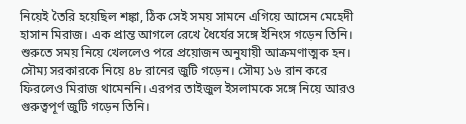নিয়েই তৈরি হয়েছিল শঙ্কা, ঠিক সেই সময় সামনে এগিয়ে আসেন মেহেদী হাসান মিরাজ। এক প্রান্ত আগলে রেখে ধৈর্যের সঙ্গে ইনিংস গড়েন তিনি। শুরুতে সময় নিয়ে খেললেও পরে প্রয়োজন অনুযায়ী আক্রমণাত্মক হন। সৌম্য সরকারকে নিয়ে ৪৮ রানের জুটি গড়েন। সৌম্য ১৬ রান করে ফিরলেও মিরাজ থামেননি। এরপর তাইজুল ইসলামকে সঙ্গে নিয়ে আরও গুরুত্বপূর্ণ জুটি গড়েন তিনি।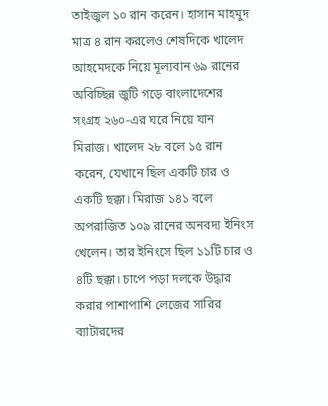তাইজুল ১০ রান করেন। হাসান মাহমুদ মাত্র ৪ রান করলেও শেষদিকে খালেদ আহমেদকে নিয়ে মূল্যবান ৬৯ রানের অবিচ্ছিন্ন জুটি গড়ে বাংলাদেশের সংগ্রহ ২৬০-এর ঘরে নিয়ে যান মিরাজ। খালেদ ২৮ বলে ১৫ রান করেন, যেখানে ছিল একটি চার ও একটি ছক্কা। মিরাজ ১৪১ বলে অপরাজিত ১০৯ রানের অনবদ্য ইনিংস খেলেন। তার ইনিংসে ছিল ১১টি চার ও ৪টি ছক্কা। চাপে পড়া দলকে উদ্ধার করার পাশাপাশি লেজের সারির ব্যাটারদের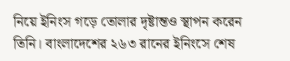নিয়ে ইনিংস গড়ে তোলার দৃষ্টান্তও স্থাপন করেন তিনি। বাংলাদেশের ২৬৩ রানের ইনিংসে শেষ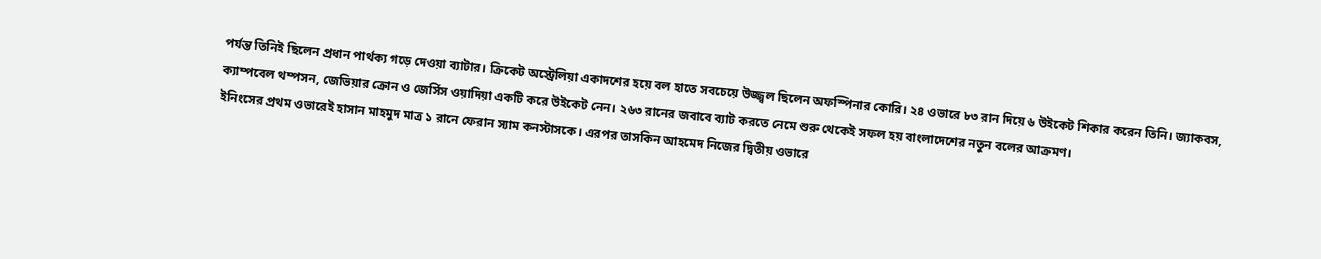পর্যন্ত তিনিই ছিলেন প্রধান পার্থক্য গড়ে দেওয়া ব্যাটার। ক্রিকেট অস্ট্রেলিয়া একাদশের হয়ে বল হাতে সবচেয়ে উজ্জ্বল ছিলেন অফস্পিনার কোরি। ২৪ ওভারে ৮৩ রান দিয়ে ৬ উইকেট শিকার করেন তিনি। জ্যাকবস, ক্যাম্পবেল থম্পসন, জেভিয়ার ক্রোন ও জের্সিস ওয়াদিয়া একটি করে উইকেট নেন। ২৬৩ রানের জবাবে ব্যাট করতে নেমে শুরু থেকেই সফল হয় বাংলাদেশের নতুন বলের আক্রমণ।
ইনিংসের প্রথম ওভারেই হাসান মাহমুদ মাত্র ১ রানে ফেরান স্যাম কনস্টাসকে। এরপর তাসকিন আহমেদ নিজের দ্বিতীয় ওভারে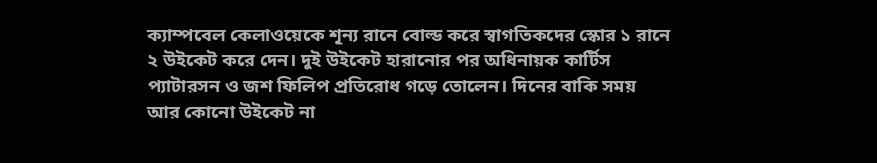ক্যাম্পবেল কেলাওয়েকে শূন্য রানে বোল্ড করে স্বাগতিকদের স্কোর ১ রানে ২ উইকেট করে দেন। দুই উইকেট হারানোর পর অধিনায়ক কার্টিস প্যাটারসন ও জশ ফিলিপ প্রতিরোধ গড়ে তোলেন। দিনের বাকি সময় আর কোনো উইকেট না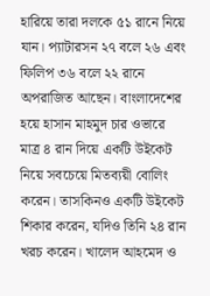হারিয়ে তারা দলকে ৫১ রানে নিয়ে যান। প্যাটারসন ২৭ বলে ২৬ এবং ফিলিপ ৩৬ বলে ২২ রানে অপরাজিত আছেন। বাংলাদেশের হয়ে হাসান মাহমুদ চার ওভারে মাত্র ৪ রান দিয়ে একটি উইকেট নিয়ে সবচেয়ে মিতব্যয়ী বোলিং করেন। তাসকিনও একটি উইকেট শিকার করেন, যদিও তিনি ২৪ রান খরচ করেন। খালেদ আহমেদ ও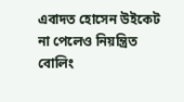এবাদত হোসেন উইকেট না পেলেও নিয়ন্ত্রিত বোলিং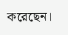করেছেন।